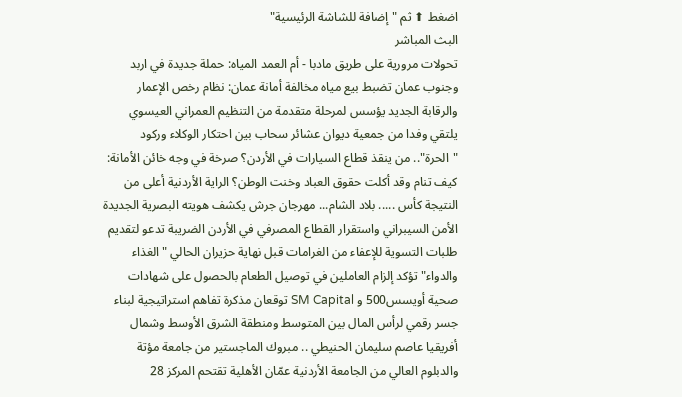اضغط ⬆ ثم "إضافة للشاشة الرئيسية"
البث المباشر
تحولات مرورية على طريق مادبا - أم العمد المياه: حملة جديدة في اربد وجنوب عمان تضبط بيع مياه مخالفة أمانة عمان: نظام رخص الإعمار والرقابة الجديد يؤسس لمرحلة متقدمة من التنظيم العمراني العيسوي يلتقي وفدا من جمعية ديوان عشائر سحاب بين احتكار الوكلاء وركود "الحرة".. من ينقذ قطاع السيارات في الأردن؟ صرخة في وجه خائن الأمانة: كيف تنام وقد أكلت حقوق العباد وخنت الوطن؟ الراية الأردنية أعلى من النتيجة كأس ..... بلاد الشام... مهرجان جرش يكشف هويته البصرية الجديدة الأمن السيبراني واستقرار القطاع المصرفي في الأردن الضريبة تدعو لتقديم طلبات التسوية للإعفاء من الغرامات قبل نهاية حزيران الحالي "الغذاء والدواء" تؤكد إلزام العاملين في توصيل الطعام بالحصول على شهادات صحية أويسس500 و SM Capital توقعان مذكرة تفاهم استراتيجية لبناء جسر رقمي لرأس المال بين المتوسط ومنطقة الشرق الأوسط وشمال أفريقيا عاصم سليمان الحنيطي .. مبروك الماجستير من جامعة مؤتة والدبلوم العالي من الجامعة الأردنية عمّان الأهلية تقتحم المركز 28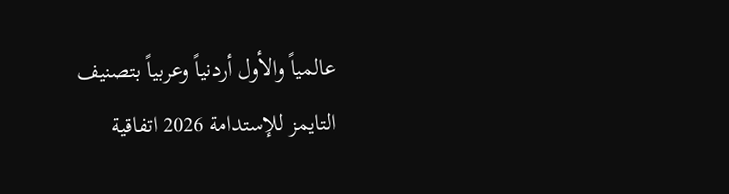عالمياً والأول أردنياً وعربياً بتصنيف التايمز للإستدامة 2026 اتفاقية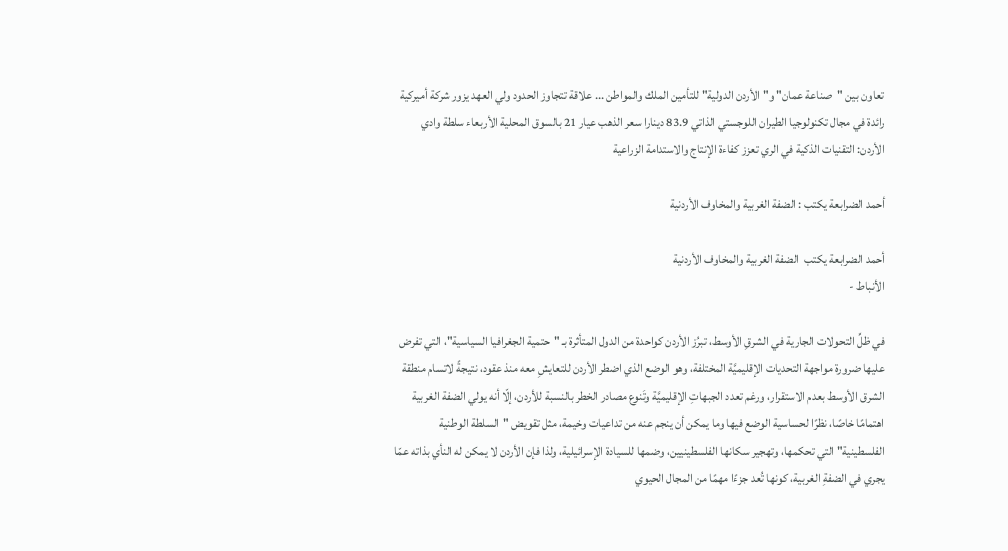تعاون بين "صناعة عمان" و"الأردن الدولية" للتأمين الملك والمواطن ... علاقة تتجاوز الحدود ولي العهد يزور شركة أميركية رائدة في مجال تكنولوجيا الطيران اللوجستي الذاتي 83.9 دينارا سعر الذهب عيار 21 بالسوق المحلية الأربعاء سلطة وادي الأردن: التقنيات الذكية في الري تعزز كفاءة الإنتاج والاستدامة الزراعية

أحمد الضرابعة يكتب : الضفة الغربية والمخاوف الأردنية

أحمد الضرابعة يكتب  الضفة الغربية والمخاوف الأردنية
الأنباط -

في ظلِّ التحولات الجارية في الشرقِ الأوسط، تبرُز الأردن كواحدة من الدول المتأثرة بـ "حتمية الجغرافيا السياسية"، التي تفرض عليها ضرورة مواجهة التحديات الإقليميَّة المختلفة، وهو الوضع الذي اضطر الأردن للتعايشِ معه منذ عقود، نتيجةً لاتسام منطقة الشرق الأوسط بعدم الاستقرار، ورغم تعدد الجبهاتِ الإقليميَّة وتَنوع مصادر الخطر بالنسبة للأردن، إلّا أنه يولي الضفة الغربية اهتمامًا خاصًا، نظرًا لحساسية الوضع فيها وما يمكن أن ينجم عنه من تداعيات وخيمة، مثل تقويض "السلطة الوطنية الفلسطينية" التي تحكمها، وتهجير سكانها الفلسطينيين، وضمها للسيادة الإسرائيلية، ولذا فإن الأردن لا يمكن له النأي بذاته عمّا يجري في الضفةِ الغربية، كونها تُعد جزءًا مهمًا من المجال الحيوي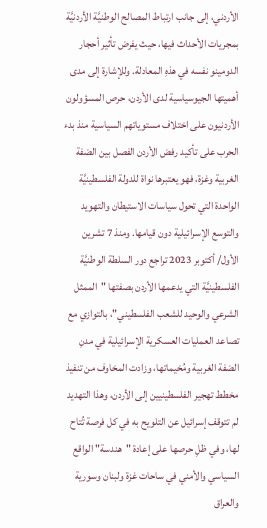الأردني، إلى جانب ارتباط المصالح الوطنيَّة الأردنيَّة بمجريات الأحداث فيها، حيث يفرض تأثير أحجار الدومينو نفسه في هذهِ المعادلة. وللإشارة إلى مدى أهميتها الجيوسياسية لدى الأردن، حرص المسؤولون الأردنيون على اختلاف مستوياتهم السياسية منذ بدء الحرب على تأكيد رفض الأردن الفصل بين الضفة الغربية وغزة، فهو يعتبرها نواة للدولة الفلسطينيَّة الواحدة التي تحول سياسات الاستيطان والتهويد والتوسع الإسرائيلية دون قيامها. ومنذ 7 تشرين الأول/ أكتوبر 2023 تراجع دور السلطة الوطنيَّة الفلسطينيَّة التي يدعمها الأردن بصفتها "الممثل الشرعي والوحيد للشعب الفلسطيني"، بالتوازي مع تصاعد العمليات العسكرية الإسرائيلية في مدنِ الضفة الغربية ومُخيماتها، وزادت المخاوف من تنفيذ مخطط تهجير الفلسطينيين إلى الأردن، وهذا التهديد لم تتوقف إسرائيل عن التلويح به في كل فرصة تُتاح لها، وفي ظلِ حرصها على إعادة "هندسة" الواقع السياسي والأمني في ساحات غزة ولبنان وسورية والعراق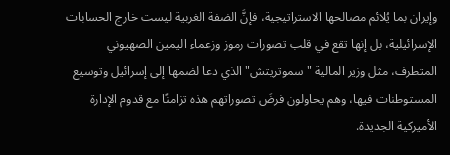وإيران بما يُلائم مصالحها الاستراتيجية، فإنَّ الضفة الغربية ليست خارج الحسابات الإسرائيلية، بل إنها تقع في قلب تصورات رموز وزعماء اليمين الصهيوني المتطرف، مثل وزير المالية "سموتريتش" الذي دعا لضمها إلى إسرائيل وتوسيع المستوطنات فيها، وهم يحاولون فرضَ تصوراتهم هذه تزامنًا مع قدوم الإدارة الأميركية الجديدة.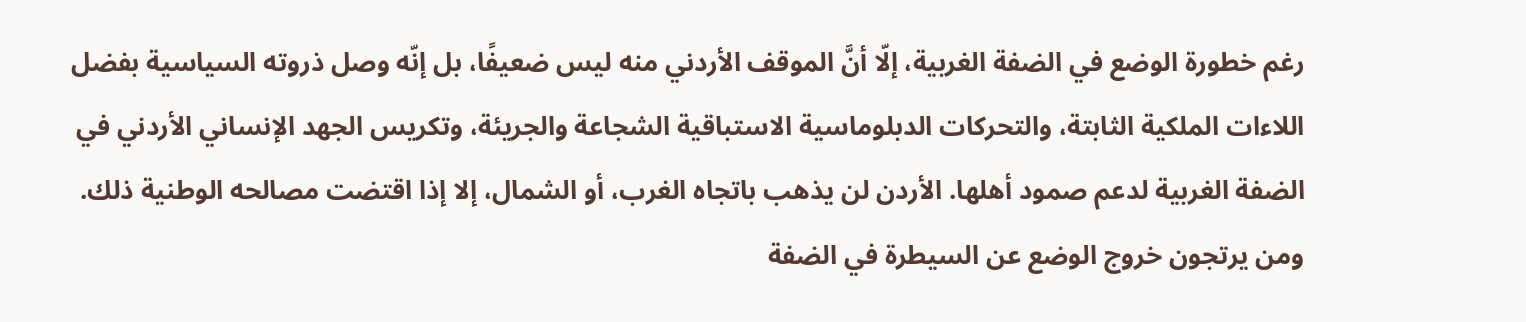رغم خطورة الوضع في الضفة الغربية، إلّا أنَّ الموقف الأردني منه ليس ضعيفًا، بل إنّه وصل ذروته السياسية بفضل اللاءات الملكية الثابتة، والتحركات الدبلوماسية الاستباقية الشجاعة والجريئة، وتكريس الجهد الإنساني الأردني في الضفة الغربية لدعم صمود أهلها. الأردن لن يذهب باتجاه الغرب، أو الشمال، إلا إذا اقتضت مصالحه الوطنية ذلك. ومن يرتجون خروج الوضع عن السيطرة في الضفة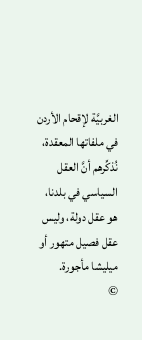الغربيَّة لإقحام الأردن في ملفاتها المعقدة، نُذكِّرهم أنَّ العقل السياسي في بلدنا، هو عقل دولة، وليس عقل فصيل متهور أو ميليشا مأجورة.
©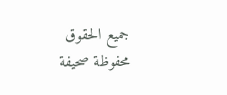جميع الحقوق محفوظة صحيفة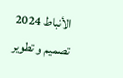الأنباط 2024
تصميم و تطوير